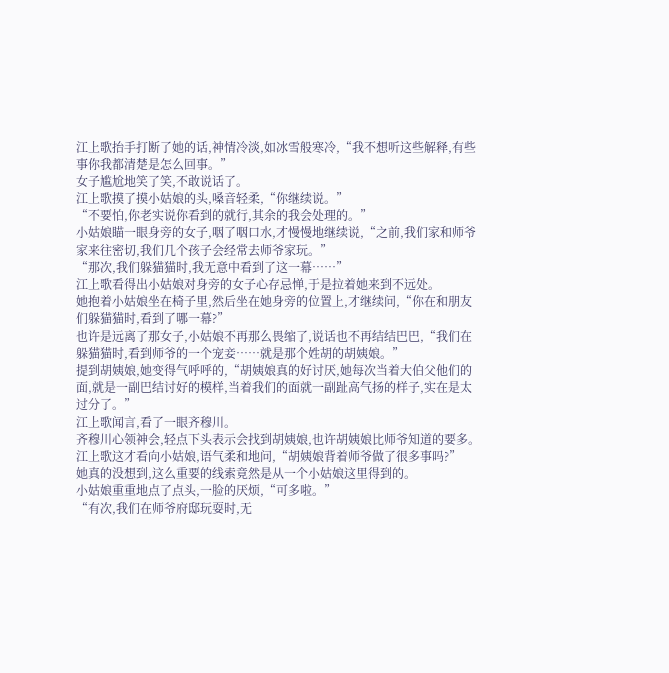江上歌抬手打断了她的话,神情冷淡,如冰雪般寒冷,“我不想听这些解释,有些事你我都清楚是怎么回事。”
女子尴尬地笑了笑,不敢说话了。
江上歌摸了摸小姑娘的头,嗓音轻柔,“你继续说。”
“不要怕,你老实说你看到的就行,其余的我会处理的。”
小姑娘瞄一眼身旁的女子,咽了咽口水,才慢慢地继续说,“之前,我们家和师爷家来往密切,我们几个孩子会经常去师爷家玩。”
“那次,我们躲猫猫时,我无意中看到了这一幕……”
江上歌看得出小姑娘对身旁的女子心存忌惮,于是拉着她来到不远处。
她抱着小姑娘坐在椅子里,然后坐在她身旁的位置上,才继续问,“你在和朋友们躲猫猫时,看到了哪一幕?”
也许是远离了那女子,小姑娘不再那么畏缩了,说话也不再结结巴巴,“我们在躲猫猫时,看到师爷的一个宠妾……就是那个姓胡的胡姨娘。”
提到胡姨娘,她变得气呼呼的,“胡姨娘真的好讨厌,她每次当着大伯父他们的面,就是一副巴结讨好的模样,当着我们的面就一副趾高气扬的样子,实在是太过分了。”
江上歌闻言,看了一眼齐穆川。
齐穆川心领神会,轻点下头表示会找到胡姨娘,也许胡姨娘比师爷知道的要多。
江上歌这才看向小姑娘,语气柔和地问,“胡姨娘背着师爷做了很多事吗?”
她真的没想到,这么重要的线索竟然是从一个小姑娘这里得到的。
小姑娘重重地点了点头,一脸的厌烦,“可多啦。”
“有次,我们在师爷府邸玩耍时,无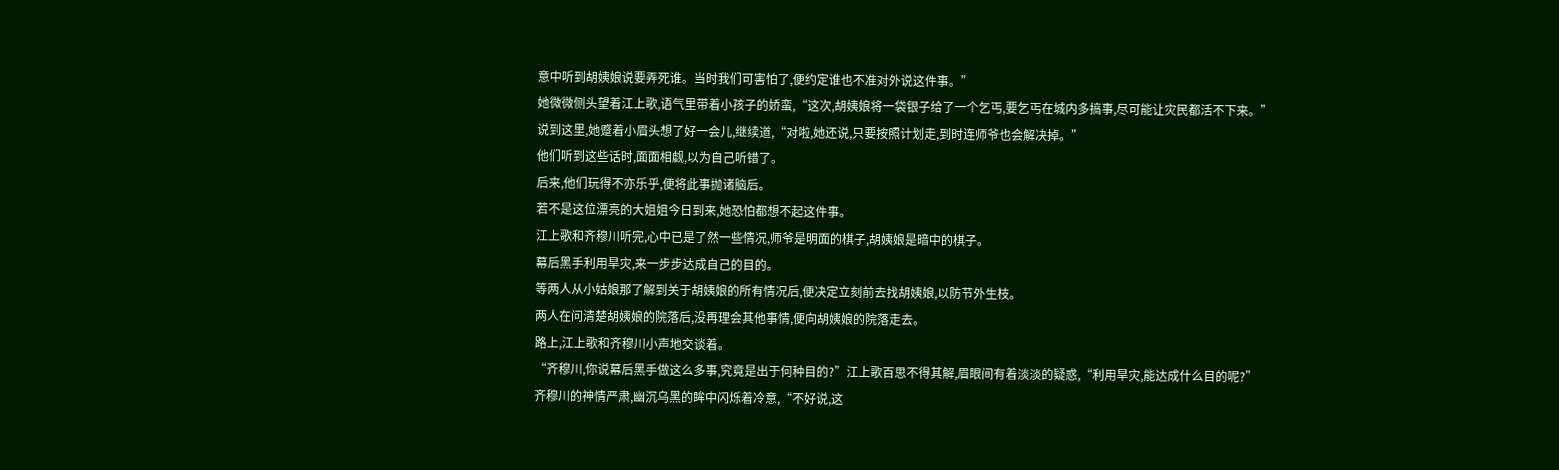意中听到胡姨娘说要弄死谁。当时我们可害怕了,便约定谁也不准对外说这件事。”
她微微侧头望着江上歌,语气里带着小孩子的娇蛮,“这次,胡姨娘将一袋银子给了一个乞丐,要乞丐在城内多搞事,尽可能让灾民都活不下来。”
说到这里,她蹙着小眉头想了好一会儿,继续道,“对啦,她还说,只要按照计划走,到时连师爷也会解决掉。”
他们听到这些话时,面面相觑,以为自己听错了。
后来,他们玩得不亦乐乎,便将此事抛诸脑后。
若不是这位漂亮的大姐姐今日到来,她恐怕都想不起这件事。
江上歌和齐穆川听完,心中已是了然一些情况,师爷是明面的棋子,胡姨娘是暗中的棋子。
幕后黑手利用旱灾,来一步步达成自己的目的。
等两人从小姑娘那了解到关于胡姨娘的所有情况后,便决定立刻前去找胡姨娘,以防节外生枝。
两人在问清楚胡姨娘的院落后,没再理会其他事情,便向胡姨娘的院落走去。
路上,江上歌和齐穆川小声地交谈着。
“齐穆川,你说幕后黑手做这么多事,究竟是出于何种目的?”江上歌百思不得其解,眉眼间有着淡淡的疑惑,“利用旱灾,能达成什么目的呢?”
齐穆川的神情严肃,幽沉乌黑的眸中闪烁着冷意,“不好说,这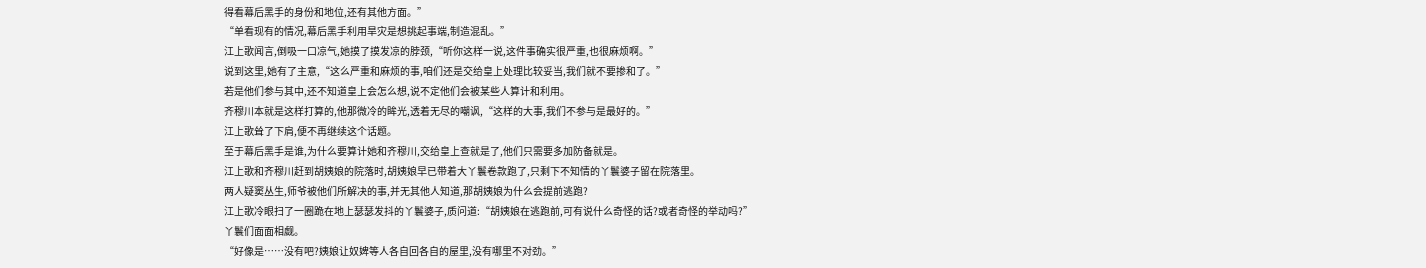得看幕后黑手的身份和地位,还有其他方面。”
“单看现有的情况,幕后黑手利用旱灾是想挑起事端,制造混乱。”
江上歌闻言,倒吸一口凉气,她摸了摸发凉的脖颈,“听你这样一说,这件事确实很严重,也很麻烦啊。”
说到这里,她有了主意,“这么严重和麻烦的事,咱们还是交给皇上处理比较妥当,我们就不要掺和了。”
若是他们参与其中,还不知道皇上会怎么想,说不定他们会被某些人算计和利用。
齐穆川本就是这样打算的,他那微冷的眸光,透着无尽的嘲讽,“这样的大事,我们不参与是最好的。”
江上歌耸了下肩,便不再继续这个话题。
至于幕后黑手是谁,为什么要算计她和齐穆川,交给皇上查就是了,他们只需要多加防备就是。
江上歌和齐穆川赶到胡姨娘的院落时,胡姨娘早已带着大丫鬟卷款跑了,只剩下不知情的丫鬟婆子留在院落里。
两人疑窦丛生,师爷被他们所解决的事,并无其他人知道,那胡姨娘为什么会提前逃跑?
江上歌冷眼扫了一圈跪在地上瑟瑟发抖的丫鬟婆子,质问道:“胡姨娘在逃跑前,可有说什么奇怪的话?或者奇怪的举动吗?”
丫鬟们面面相觑。
“好像是……没有吧?姨娘让奴婢等人各自回各自的屋里,没有哪里不对劲。”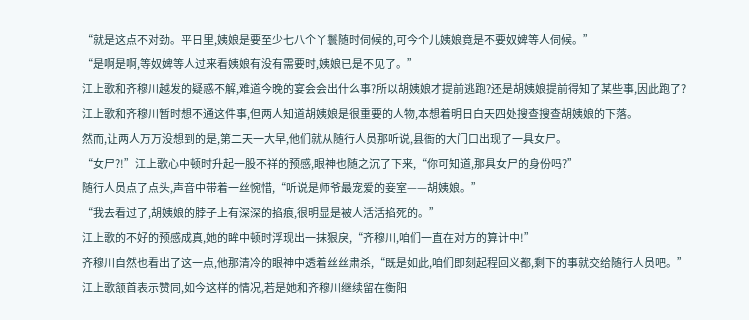“就是这点不对劲。平日里,姨娘是要至少七八个丫鬟随时伺候的,可今个儿姨娘竟是不要奴婢等人伺候。”
“是啊是啊,等奴婢等人过来看姨娘有没有需要时,姨娘已是不见了。”
江上歌和齐穆川越发的疑惑不解,难道今晚的宴会会出什么事?所以胡姨娘才提前逃跑?还是胡姨娘提前得知了某些事,因此跑了?
江上歌和齐穆川暂时想不通这件事,但两人知道胡姨娘是很重要的人物,本想着明日白天四处搜查搜查胡姨娘的下落。
然而,让两人万万没想到的是,第二天一大早,他们就从随行人员那听说,县衙的大门口出现了一具女尸。
“女尸?!”江上歌心中顿时升起一股不祥的预感,眼神也随之沉了下来,“你可知道,那具女尸的身份吗?”
随行人员点了点头,声音中带着一丝惋惜,“听说是师爷最宠爱的妾室——胡姨娘。”
“我去看过了,胡姨娘的脖子上有深深的掐痕,很明显是被人活活掐死的。”
江上歌的不好的预感成真,她的眸中顿时浮现出一抹狠戾,“齐穆川,咱们一直在对方的算计中!”
齐穆川自然也看出了这一点,他那清冷的眼神中透着丝丝肃杀,“既是如此,咱们即刻起程回义都,剩下的事就交给随行人员吧。”
江上歌颔首表示赞同,如今这样的情况,若是她和齐穆川继续留在衡阳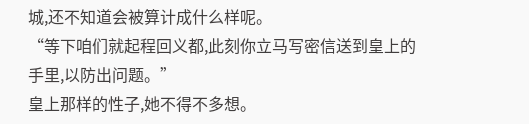城,还不知道会被算计成什么样呢。
“等下咱们就起程回义都,此刻你立马写密信送到皇上的手里,以防出问题。”
皇上那样的性子,她不得不多想。